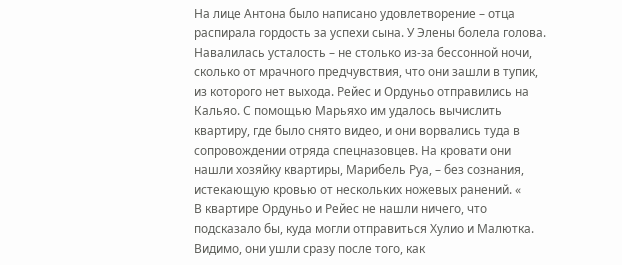На лице Антона было написано удовлетворение – отца распирала гордость за успехи сына. У Элены болела голова. Навалилась усталость – не столько из-за бессонной ночи, сколько от мрачного предчувствия, что они зашли в тупик, из которого нет выхода. Рейес и Ордуньо отправились на Кальяо. С помощью Марьяхо им удалось вычислить квартиру, где было снято видео, и они ворвались туда в сопровождении отряда спецназовцев. На кровати они нашли хозяйку квартиры, Марибель Руа, – без сознания, истекающую кровью от нескольких ножевых ранений. «
В квартире Ордуньо и Рейес не нашли ничего, что подсказало бы, куда могли отправиться Хулио и Малютка. Видимо, они ушли сразу после того, как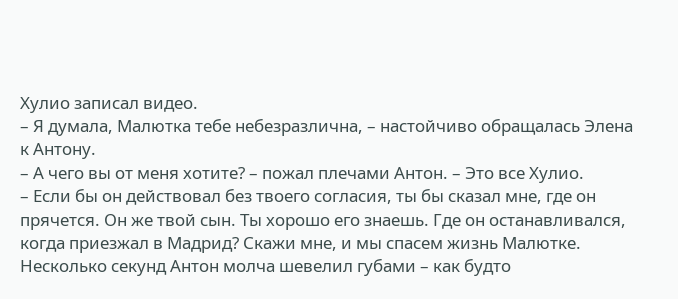Хулио записал видео.
– Я думала, Малютка тебе небезразлична, – настойчиво обращалась Элена к Антону.
– А чего вы от меня хотите? – пожал плечами Антон. – Это все Хулио.
– Если бы он действовал без твоего согласия, ты бы сказал мне, где он прячется. Он же твой сын. Ты хорошо его знаешь. Где он останавливался, когда приезжал в Мадрид? Скажи мне, и мы спасем жизнь Малютке.
Несколько секунд Антон молча шевелил губами – как будто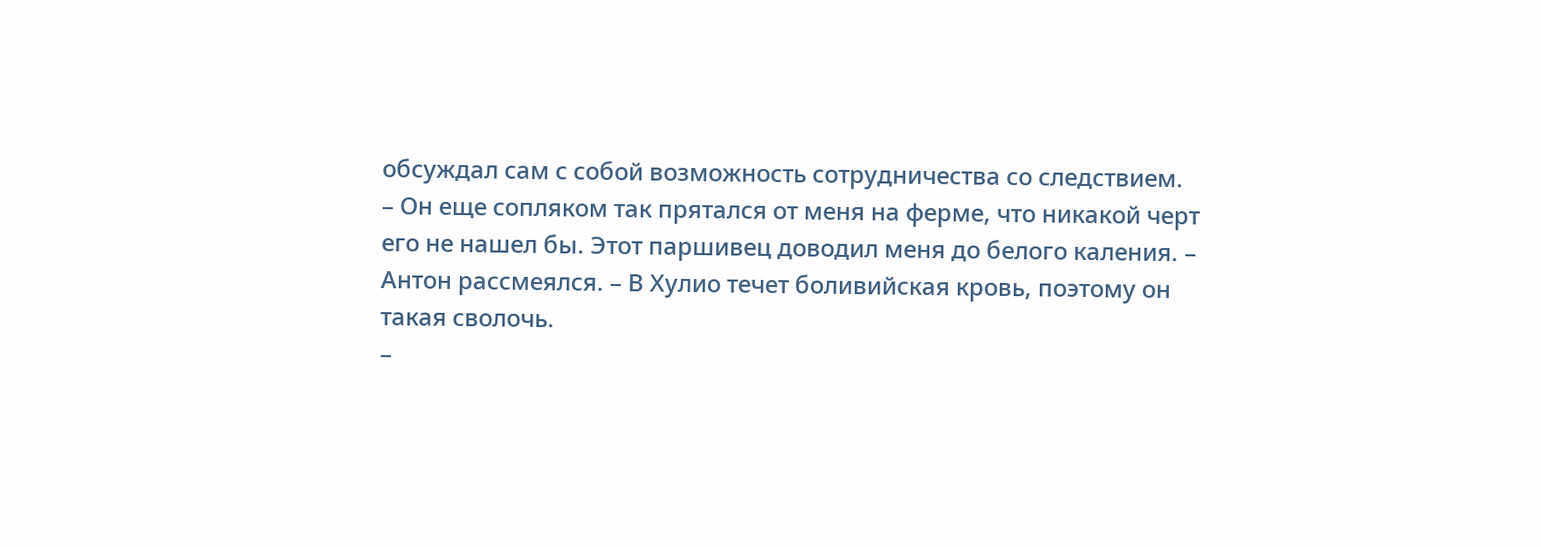обсуждал сам с собой возможность сотрудничества со следствием.
– Он еще сопляком так прятался от меня на ферме, что никакой черт его не нашел бы. Этот паршивец доводил меня до белого каления. – Антон рассмеялся. – В Хулио течет боливийская кровь, поэтому он такая сволочь.
–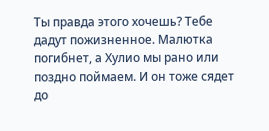Ты правда этого хочешь? Тебе дадут пожизненное. Малютка погибнет, а Хулио мы рано или поздно поймаем. И он тоже сядет до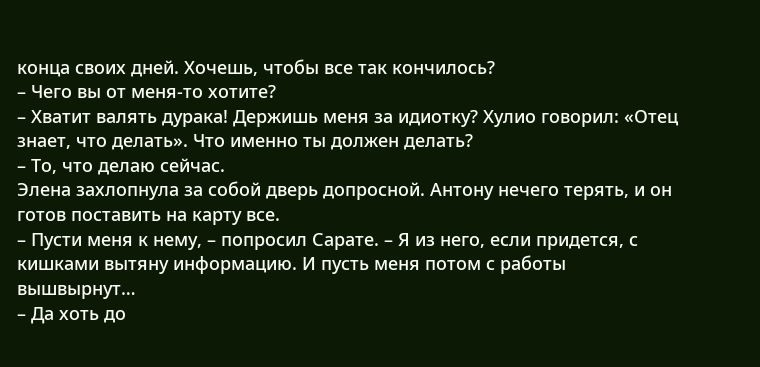конца своих дней. Хочешь, чтобы все так кончилось?
– Чего вы от меня-то хотите?
– Хватит валять дурака! Держишь меня за идиотку? Хулио говорил: «Отец знает, что делать». Что именно ты должен делать?
– То, что делаю сейчас.
Элена захлопнула за собой дверь допросной. Антону нечего терять, и он готов поставить на карту все.
– Пусти меня к нему, – попросил Сарате. – Я из него, если придется, с кишками вытяну информацию. И пусть меня потом с работы вышвырнут…
– Да хоть до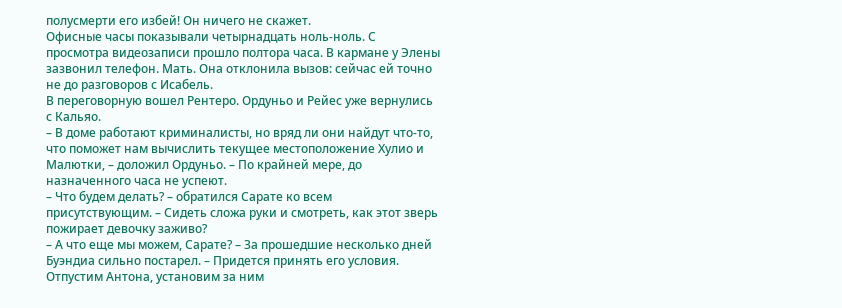полусмерти его избей! Он ничего не скажет.
Офисные часы показывали четырнадцать ноль-ноль. С просмотра видеозаписи прошло полтора часа. В кармане у Элены зазвонил телефон. Мать. Она отклонила вызов: сейчас ей точно не до разговоров с Исабель.
В переговорную вошел Рентеро. Ордуньо и Рейес уже вернулись с Кальяо.
– В доме работают криминалисты, но вряд ли они найдут что-то, что поможет нам вычислить текущее местоположение Хулио и Малютки, – доложил Ордуньо. – По крайней мере, до назначенного часа не успеют.
– Что будем делать? – обратился Сарате ко всем присутствующим. – Сидеть сложа руки и смотреть, как этот зверь пожирает девочку заживо?
– А что еще мы можем, Сарате? – За прошедшие несколько дней Буэндиа сильно постарел. – Придется принять его условия. Отпустим Антона, установим за ним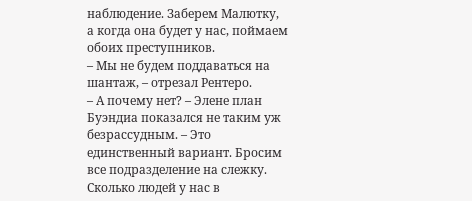наблюдение. Заберем Малютку, а когда она будет у нас, поймаем обоих преступников.
– Мы не будем поддаваться на шантаж, – отрезал Рентеро.
– А почему нет? – Элене план Буэндиа показался не таким уж безрассудным. – Это единственный вариант. Бросим все подразделение на слежку. Сколько людей у нас в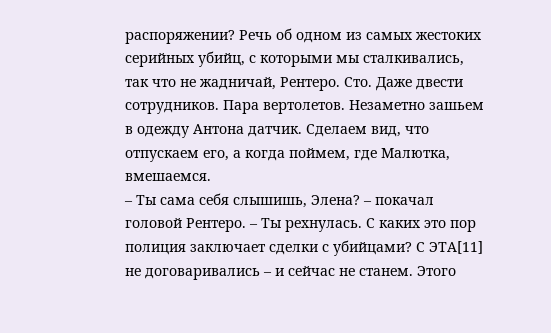распоряжении? Речь об одном из самых жестоких серийных убийц, с которыми мы сталкивались, так что не жадничай, Рентеро. Сто. Даже двести сотрудников. Пара вертолетов. Незаметно зашьем в одежду Антона датчик. Сделаем вид, что отпускаем его, а когда поймем, где Малютка, вмешаемся.
– Ты сама себя слышишь, Элена? – покачал головой Рентеро. – Ты рехнулась. С каких это пор полиция заключает сделки с убийцами? С ЭТА[11] не договаривались – и сейчас не станем. Этого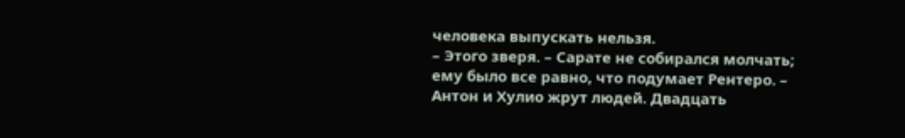человека выпускать нельзя.
– Этого зверя. – Сарате не собирался молчать; ему было все равно, что подумает Рентеро. – Антон и Хулио жрут людей. Двадцать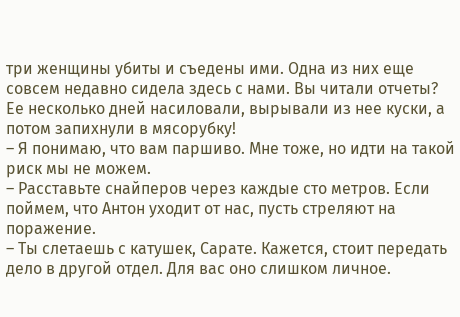три женщины убиты и съедены ими. Одна из них еще совсем недавно сидела здесь с нами. Вы читали отчеты? Ее несколько дней насиловали, вырывали из нее куски, а потом запихнули в мясорубку!
– Я понимаю, что вам паршиво. Мне тоже, но идти на такой риск мы не можем.
– Расставьте снайперов через каждые сто метров. Если поймем, что Антон уходит от нас, пусть стреляют на поражение.
– Ты слетаешь с катушек, Сарате. Кажется, стоит передать дело в другой отдел. Для вас оно слишком личное.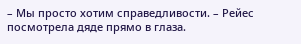– Мы просто хотим справедливости. – Рейес посмотрела дяде прямо в глаза.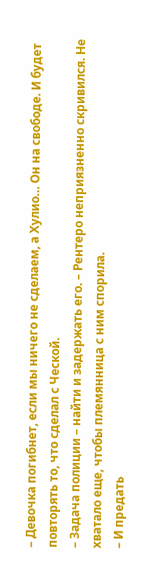– Девочка погибнет, если мы ничего не сделаем, а Хулио… Он на свободе. И будет повторять то, что сделал с Ческой.
– Задача полиции – найти и задержать его. – Рентеро неприязненно скривился. Не хватало еще, чтобы племянница с ним спорила.
– И предать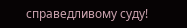справедливому суду!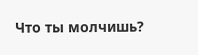Что ты молчишь?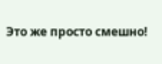Это же просто смешно!